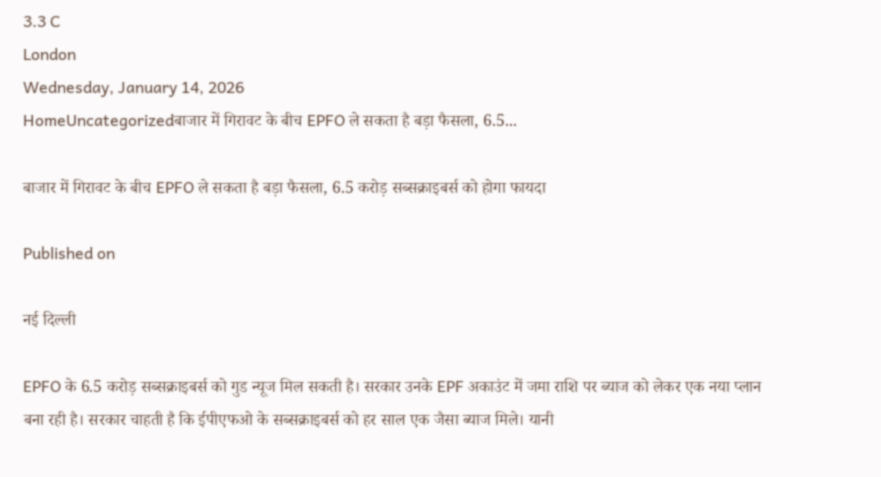3.3 C
London
Wednesday, January 14, 2026
HomeUncategorizedबाजार में गिरावट के बीच EPFO ले सकता है बड़ा फैसला, 6.5...

बाजार में गिरावट के बीच EPFO ले सकता है बड़ा फैसला, 6.5 करोड़ सब्सक्राइबर्स को होगा फायदा

Published on

नई दिल्ली

EPFO के 6.5 करोड़ सब्सक्राइबर्स को गुड न्यूज मिल सकती है। सरकार उनके EPF अकाउंट में जमा राशि पर ब्याज को लेकर एक नया प्लान बना रही है। सरकार चाहती है कि ईपीएफओ के सब्सक्राइबर्स को हर साल एक जैसा ब्याज मिले। यानी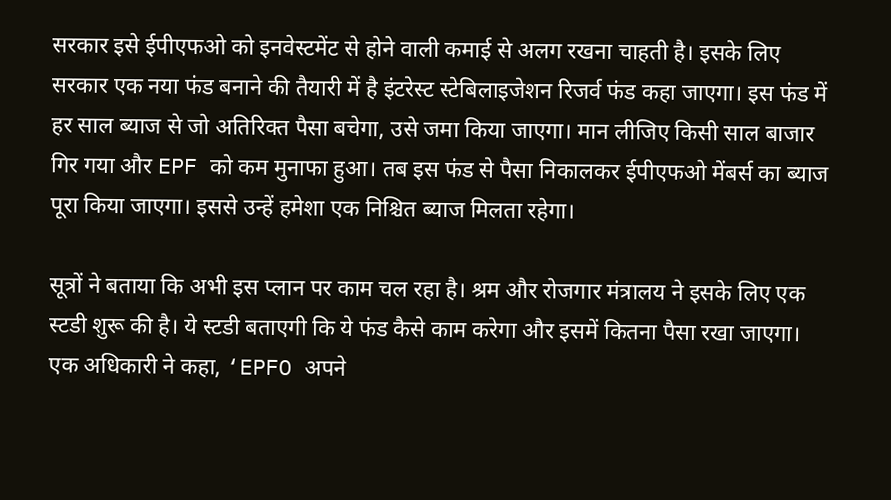सरकार इसे ईपीएफओ को इनवेस्टमेंट से होने वाली कमाई से अलग रखना चाहती है। इसके लिए सरकार एक नया फंड बनाने की तैयारी में है इंटरेस्ट स्टेबिलाइजेशन रिजर्व फंड कहा जाएगा। इस फंड में हर साल ब्याज से जो अतिरिक्त पैसा बचेगा, उसे जमा किया जाएगा। मान लीजिए किसी साल बाजार गिर गया और EPF को कम मुनाफा हुआ। तब इस फंड से पैसा निकालकर ईपीएफओ मेंबर्स का ब्याज पूरा किया जाएगा। इससे उन्हें हमेशा एक निश्चित ब्याज मिलता रहेगा।

सूत्रों ने बताया कि अभी इस प्लान पर काम चल रहा है। श्रम और रोजगार मंत्रालय ने इसके लिए एक स्टडी शुरू की है। ये स्टडी बताएगी कि ये फंड कैसे काम करेगा और इसमें कितना पैसा रखा जाएगा। एक अधिकारी ने कहा, ‘EPFO अपने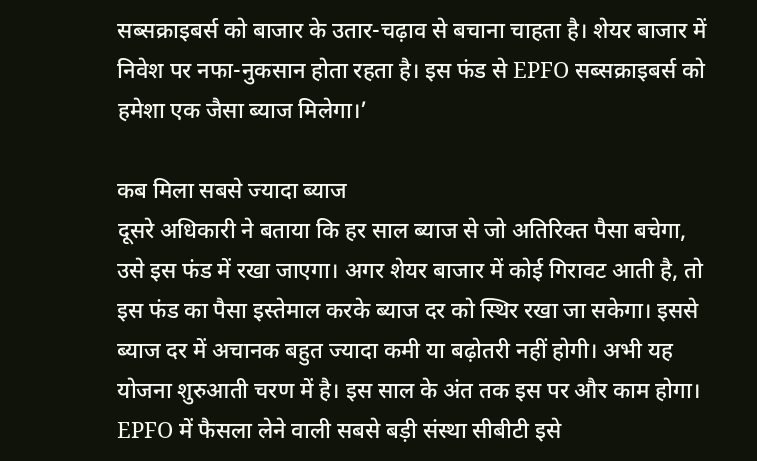सब्सक्राइबर्स को बाजार के उतार-चढ़ाव से बचाना चाहता है। शेयर बाजार में निवेश पर नफा-नुकसान होता रहता है। इस फंड से EPFO सब्सक्राइबर्स को हमेशा एक जैसा ब्याज मिलेगा।’

कब मिला सबसे ज्यादा ब्याज
दूसरे अधिकारी ने बताया कि हर साल ब्याज से जो अतिरिक्त पैसा बचेगा, उसे इस फंड में रखा जाएगा। अगर शेयर बाजार में कोई गिरावट आती है, तो इस फंड का पैसा इस्तेमाल करके ब्याज दर को स्थिर रखा जा सकेगा। इससे ब्याज दर में अचानक बहुत ज्यादा कमी या बढ़ोतरी नहीं होगी। अभी यह योजना शुरुआती चरण में है। इस साल के अंत तक इस पर और काम होगा। EPFO में फैसला लेने वाली सबसे बड़ी संस्था सीबीटी इसे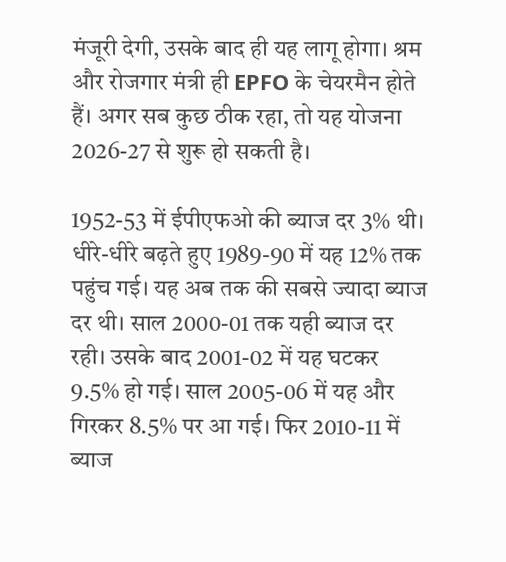मंजूरी देगी, उसके बाद ही यह लागू होगा। श्रम और रोजगार मंत्री ही EPFO के चेयरमैन होते हैं। अगर सब कुछ ठीक रहा, तो यह योजना 2026-27 से शुरू हो सकती है।

1952-53 में ईपीएफओ की ब्याज दर 3% थी। धीरे-धीरे बढ़ते हुए 1989-90 में यह 12% तक पहुंच गई। यह अब तक की सबसे ज्यादा ब्याज दर थी। साल 2000-01 तक यही ब्याज दर रही। उसके बाद 2001-02 में यह घटकर 9.5% हो गई। साल 2005-06 में यह और गिरकर 8.5% पर आ गई। फिर 2010-11 में ब्याज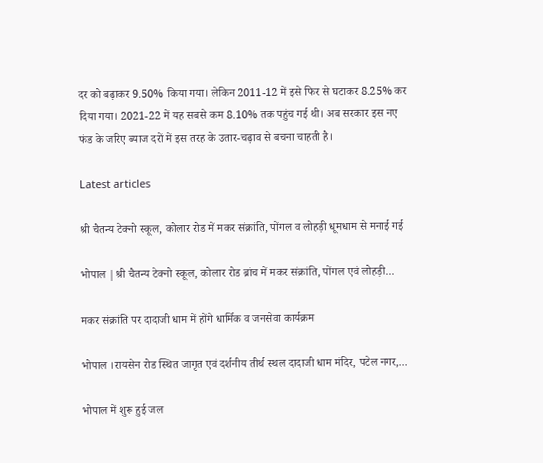दर को बढ़ाकर 9.50% किया गया। लेकिन 2011-12 में इसे फिर से घटाकर 8.25% कर दिया गया। 2021-22 में यह सबसे कम 8.10% तक पहुंच गई थी। अब सरकार इस नए फंड के जरिए ब्याज दरों में इस तरह के उतार-चढ़ाव से बचना चाहती है।

Latest articles

श्री चैतन्य टेक्नो स्कूल, कोलार रोड में मकर संक्रांति, पोंगल व लोहड़ी धूमधाम से मनाई गई

भोपाल |श्री चैतन्य टेक्नो स्कूल, कोलार रोड ब्रांच में मकर संक्रांति, पोंगल एवं लोहड़ी...

मकर संक्रांति पर दादाजी धाम में होंगे धार्मिक व जनसेवा कार्यक्रम

भोपाल ।रायसेन रोड स्थित जागृत एवं दर्शनीय तीर्थ स्थल दादाजी धाम मंदिर, पटेल नगर,...

भोपाल में शुरू हुई जल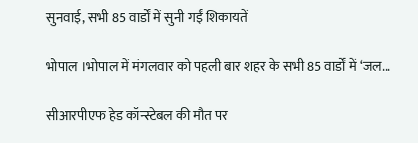सुनवाई, सभी 85 वार्डों में सुनी गईं शिकायतें

भोपाल ।भोपाल में मंगलवार को पहली बार शहर के सभी 85 वार्डों में ‘जल...

सीआरपीएफ हेड कॉन्स्टेबल की मौत पर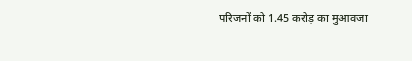परिजनों को 1.45 करोड़ का मुआवजा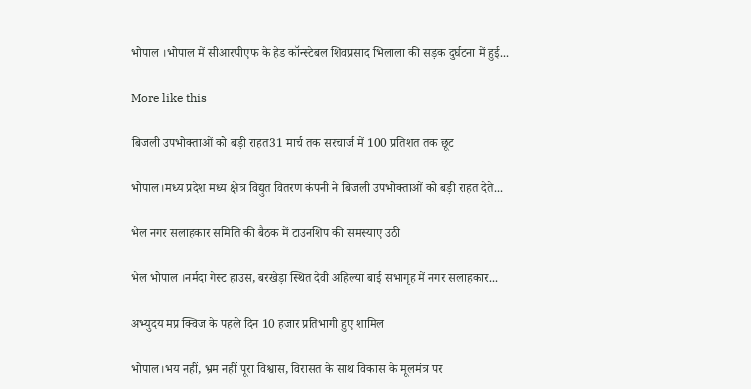भोपाल ।भोपाल में सीआरपीएफ के हेड कॉन्स्टेबल शिवप्रसाद भिलाला की सड़क दुर्घटना में हुई...

More like this

बिजली उपभोक्ताओं को बड़ी राहत31 मार्च तक सरचार्ज में 100 प्रतिशत तक छूट

भोपाल।मध्य प्रदेश मध्य क्षेत्र विद्युत वितरण कंपनी ने बिजली उपभोक्ताओं को बड़ी राहत देते...

भेल नगर सलाहकार समिति की बैठक में टाउनशिप की समस्याए उठी

भेल भोपाल ।नर्मदा गेस्ट हाउस, बरखेड़ा स्थित देवी अहिल्या बाई सभागृह में नगर सलाहकार...

अभ्युदय मप्र क्विज के पहले दिन 10 हजार प्रतिभागी हुए शामिल

भोपाल।भय नहीं, भ्रम नहीं पूरा विश्वास, विरासत के साथ विकास के मूलमंत्र पर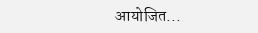आयोजित...